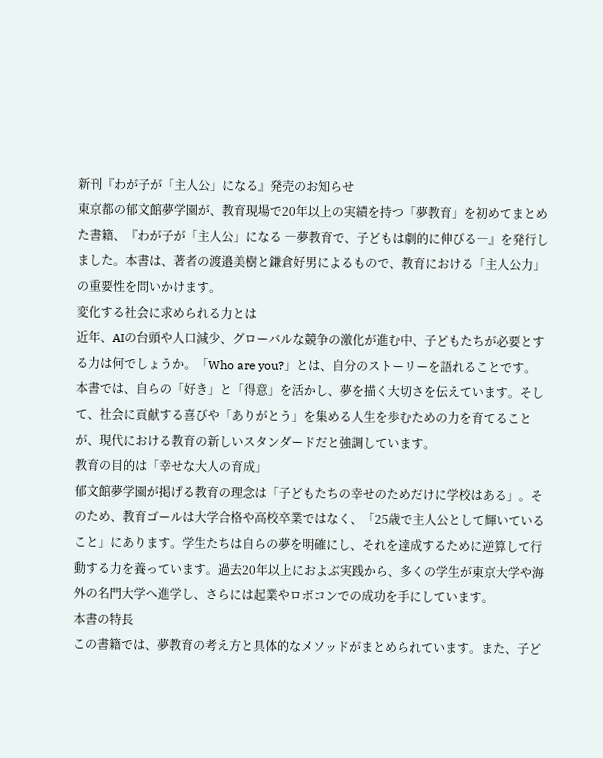新刊『わが子が「主人公」になる』発売のお知らせ
東京都の郁文館夢学園が、教育現場で20年以上の実績を持つ「夢教育」を初めてまとめた書籍、『わが子が「主人公」になる ―夢教育で、子どもは劇的に伸びる―』を発行しました。本書は、著者の渡邉美樹と鎌倉好男によるもので、教育における「主人公力」の重要性を問いかけます。
変化する社会に求められる力とは
近年、AIの台頭や人口減少、グローバルな競争の激化が進む中、子どもたちが必要とする力は何でしょうか。「Who are you?」とは、自分のストーリーを語れることです。本書では、自らの「好き」と「得意」を活かし、夢を描く大切さを伝えています。そして、社会に貢献する喜びや「ありがとう」を集める人生を歩むための力を育てることが、現代における教育の新しいスタンダードだと強調しています。
教育の目的は「幸せな大人の育成」
郁文館夢学園が掲げる教育の理念は「子どもたちの幸せのためだけに学校はある」。そのため、教育ゴールは大学合格や高校卒業ではなく、「25歳で主人公として輝いていること」にあります。学生たちは自らの夢を明確にし、それを達成するために逆算して行動する力を養っています。過去20年以上におよぶ実践から、多くの学生が東京大学や海外の名門大学へ進学し、さらには起業やロボコンでの成功を手にしています。
本書の特長
この書籍では、夢教育の考え方と具体的なメソッドがまとめられています。また、子ど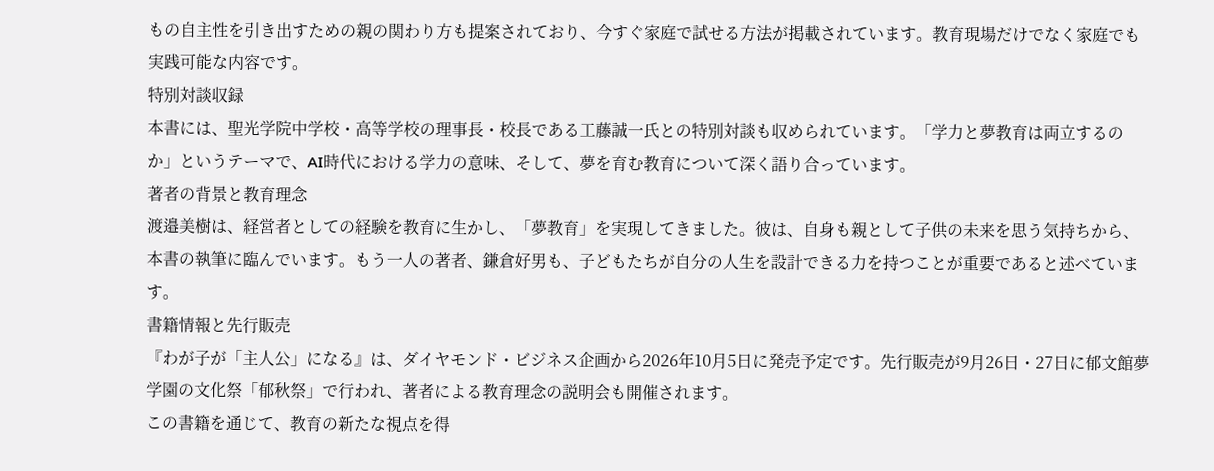もの自主性を引き出すための親の関わり方も提案されており、今すぐ家庭で試せる方法が掲載されています。教育現場だけでなく家庭でも実践可能な内容です。
特別対談収録
本書には、聖光学院中学校・高等学校の理事長・校長である工藤誠一氏との特別対談も収められています。「学力と夢教育は両立するのか」というテーマで、AI時代における学力の意味、そして、夢を育む教育について深く語り合っています。
著者の背景と教育理念
渡邉美樹は、経営者としての経験を教育に生かし、「夢教育」を実現してきました。彼は、自身も親として子供の未来を思う気持ちから、本書の執筆に臨んでいます。もう一人の著者、鎌倉好男も、子どもたちが自分の人生を設計できる力を持つことが重要であると述べています。
書籍情報と先行販売
『わが子が「主人公」になる』は、ダイヤモンド・ビジネス企画から2026年10月5日に発売予定です。先行販売が9月26日・27日に郁文館夢学園の文化祭「郁秋祭」で行われ、著者による教育理念の説明会も開催されます。
この書籍を通じて、教育の新たな視点を得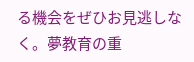る機会をぜひお見逃しなく。夢教育の重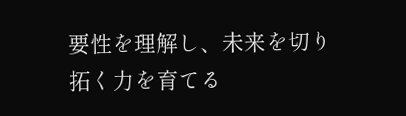要性を理解し、未来を切り拓く力を育てる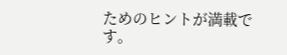ためのヒントが満載です。